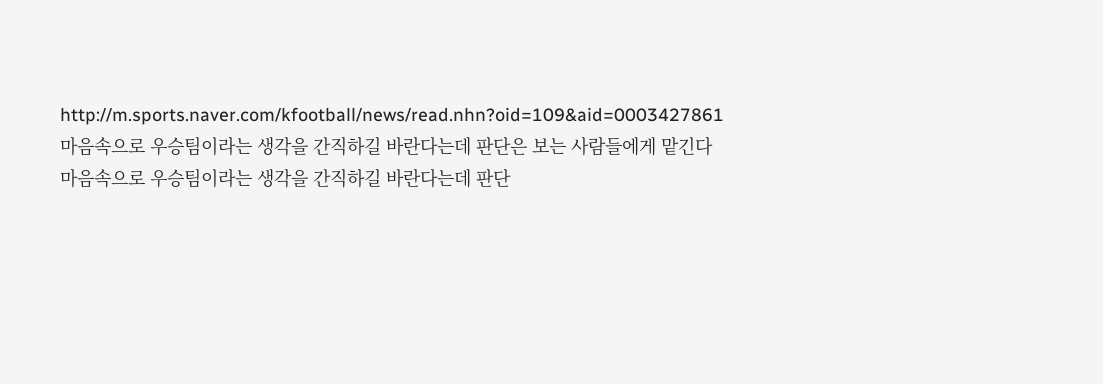http://m.sports.naver.com/kfootball/news/read.nhn?oid=109&aid=0003427861
마음속으로 우승팀이라는 생각을 간직하길 바란다는데 판단은 보는 사람들에게 맡긴다
마음속으로 우승팀이라는 생각을 간직하길 바란다는데 판단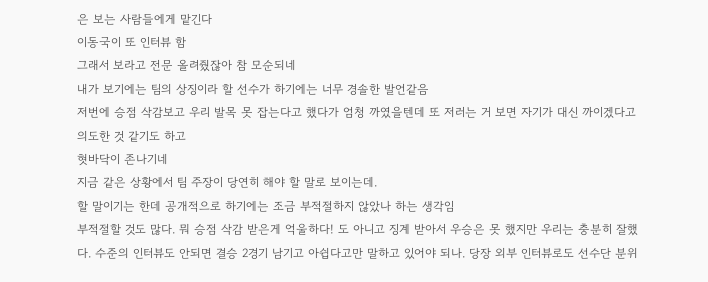은 보는 사람들에게 맡긴다
이동국이 또 인터뷰 함
그래서 보라고 전문 올려줬잖아 참 모순되네
내가 보기에는 팀의 상징이라 할 선수가 하기에는 너무 경솔한 발언같음
저번에 승점 삭감보고 우리 발목 못 잡는다고 했다가 엄청 까였을텐데 또 저러는 거 보면 자기가 대신 까이겠다고 의도한 것 같기도 하고
혓바닥이 존나기네
지금 같은 상황에서 팀 주장이 당연히 해야 할 말로 보이는데.
할 말이기는 한데 공개적으로 하기에는 조금 부적절하지 않았나 하는 생각임
부적절할 것도 많다. 뭐 승점 삭감 받은게 억울하다! 도 아니고 징계 받아서 우승은 못 했지만 우리는 충분히 잘했다. 수준의 인터뷰도 안되면 결승 2경기 남기고 아쉽다고만 말하고 있어야 되나. 당장 외부 인터뷰로도 선수단 분위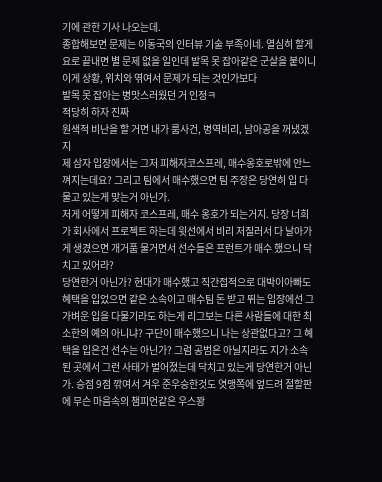기에 관한 기사 나오는데.
종합해보면 문제는 이동국의 인터뷰 기술 부족이네. 열심히 할게요로 끝내면 별 문제 없을 일인데 발목 못 잡아같은 군살을 붙이니 이게 상황, 위치와 엮여서 문제가 되는 것인가보다
발목 못 잡아는 병맛스러웠던 거 인정ㅋ
적당히 하자 진짜
원색적 비난을 할 거면 내가 룸사건, 병역비리, 남아공을 꺼냈겠지
제 삼자 입장에서는 그저 피해자코스프레, 매수옹호로밖에 안느껴지는데요? 그리고 팀에서 매수했으면 팀 주장은 당연히 입 다물고 있는게 맞는거 아닌가.
저게 어떻게 피해자 코스프레, 매수 옹호가 되는거지. 당장 너희가 회사에서 프로젝트 하는데 윗선에서 비리 저질러서 다 날아가게 생겼으면 개거품 물거면서 선수들은 프런트가 매수 했으니 닥치고 있어라?
당연한거 아닌가? 현대가 매수했고 직간접적으로 대박이아빠도 혜택을 입었으면 같은 소속이고 매수팀 돈 받고 뛰는 입장에선 그 가벼운 입을 다물기라도 하는게 리그보는 다른 사람들에 대한 최소한의 예의 아니냐? 구단이 매수했으니 나는 상관없다고? 그 혜택을 입은건 선수는 아닌가? 그럼 공범은 아닐지라도 지가 소속된 곳에서 그런 사태가 벌어졌는데 닥치고 있는게 당연한거 아닌가. 승점 9점 깎여서 겨우 준우승한것도 엿맹쪽에 엎드려 절할판에 무슨 마음속의 챔피언같은 우스꽝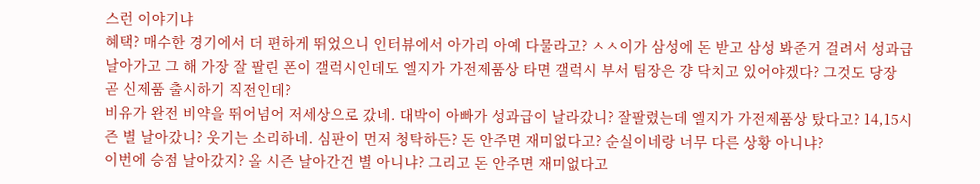스런 이야기냐
혜택? 매수한 경기에서 더 편하게 뛰었으니 인터뷰에서 아가리 아예 다물라고? ㅅㅅ이가 삼성에 돈 받고 삼성 봐준거 걸려서 성과급 날아가고 그 해 가장 잘 팔린 폰이 갤럭시인데도 엘지가 가전제품상 타면 갤럭시 부서 팀장은 걍 닥치고 있어야겠다? 그것도 당장 곧 신제품 출시하기 직전인데?
비유가 완전 비약을 뛰어넘어 저세상으로 갔네. 대박이 아빠가 성과급이 날라갔니? 잘팔렸는데 엘지가 가전제품상 탔다고? 14,15시즌 별 날아갔니? 웃기는 소리하네. 심판이 먼저 청탁하든? 돈 안주면 재미없다고? 순실이네랑 너무 다른 상황 아니냐?
이번에 승점 날아갔지? 올 시즌 날아간건 별 아니냐? 그리고 돈 안주면 재미없다고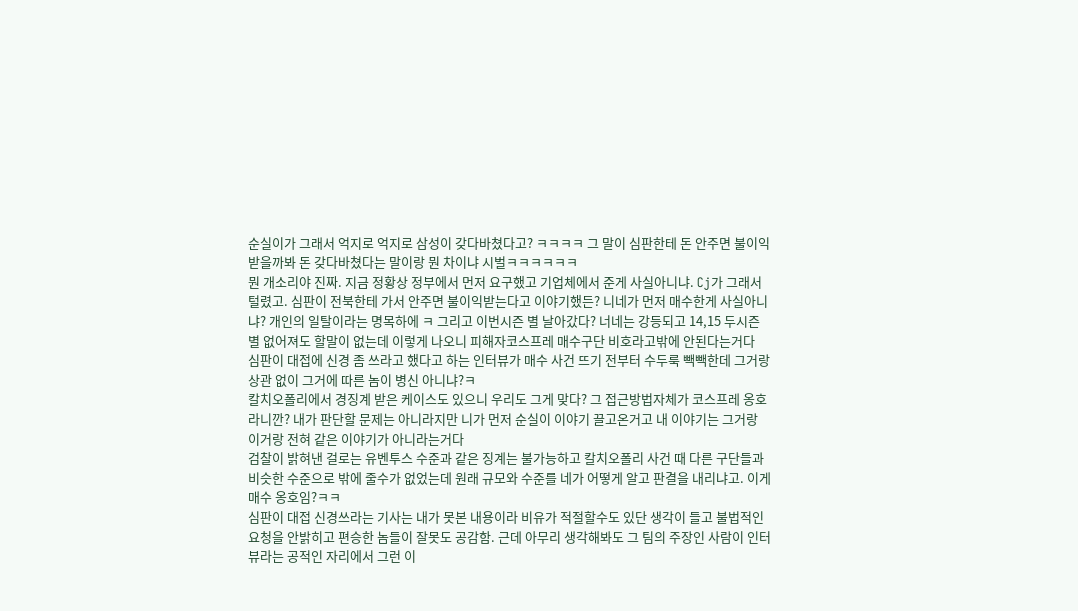순실이가 그래서 억지로 억지로 삼성이 갖다바쳤다고? ㅋㅋㅋㅋ 그 말이 심판한테 돈 안주면 불이익 받을까봐 돈 갖다바쳤다는 말이랑 뭔 차이냐 시벌ㅋㅋㅋㅋㅋㅋ
뭔 개소리야 진짜. 지금 정황상 정부에서 먼저 요구했고 기업체에서 준게 사실아니냐. Cj가 그래서 털렸고. 심판이 전북한테 가서 안주면 불이익받는다고 이야기했든? 니네가 먼저 매수한게 사실아니냐? 개인의 일탈이라는 명목하에 ㅋ 그리고 이번시즌 별 날아갔다? 너네는 강등되고 14,15 두시즌 별 없어져도 할말이 없는데 이렇게 나오니 피해자코스프레 매수구단 비호라고밖에 안된다는거다
심판이 대접에 신경 좀 쓰라고 했다고 하는 인터뷰가 매수 사건 뜨기 전부터 수두룩 빽빽한데 그거랑 상관 없이 그거에 따른 놈이 병신 아니냐?ㅋ
칼치오폴리에서 경징계 받은 케이스도 있으니 우리도 그게 맞다? 그 접근방법자체가 코스프레 옹호라니깐? 내가 판단할 문제는 아니라지만 니가 먼저 순실이 이야기 끌고온거고 내 이야기는 그거랑 이거랑 전혀 같은 이야기가 아니라는거다
검찰이 밝혀낸 걸로는 유벤투스 수준과 같은 징계는 불가능하고 칼치오폴리 사건 때 다른 구단들과 비슷한 수준으로 밖에 줄수가 없었는데 원래 규모와 수준를 네가 어떻게 알고 판결을 내리냐고. 이게 매수 옹호임?ㅋㅋ
심판이 대접 신경쓰라는 기사는 내가 못본 내용이라 비유가 적절할수도 있단 생각이 들고 불법적인 요청을 안밝히고 편승한 놈들이 잘못도 공감함. 근데 아무리 생각해봐도 그 팀의 주장인 사람이 인터뷰라는 공적인 자리에서 그런 이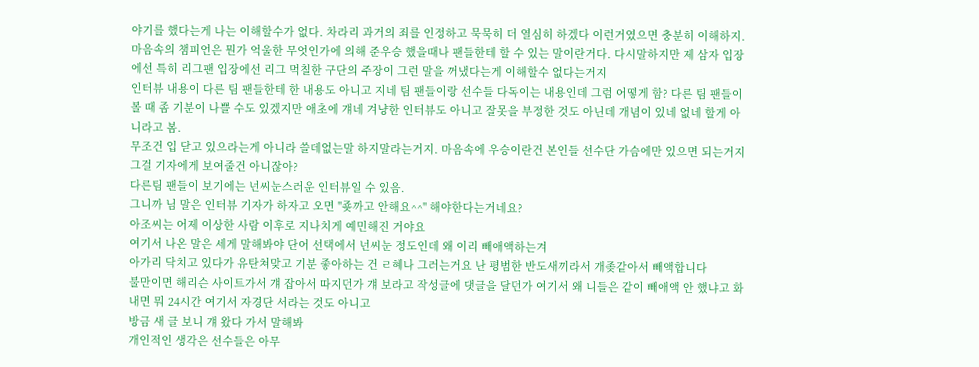야기를 했다는게 나는 이해할수가 없다. 차라리 과거의 죄를 인정하고 묵묵히 더 열심히 하겠다 이런거였으면 충분히 이해하지. 마음속의 챔피언은 뭔가 억울한 무엇인가에 의해 준우승 했을때나 팬들한테 할 수 있는 말이란거다. 다시말하지만 제 삼자 입장에선 특히 리그팬 입장에선 리그 먹칠한 구단의 주장이 그런 말을 꺼냈다는게 이해할수 없다는거지
인터뷰 내용이 다른 팀 팬들한테 한 내용도 아니고 지네 팀 팬들이랑 선수들 다독이는 내용인데 그럼 어떻게 함? 다른 팀 팬들이 볼 때 좀 기분이 나쁠 수도 있겠지만 애초에 걔네 겨냥한 인터뷰도 아니고 잘못을 부정한 것도 아닌데 개념이 있네 없네 할게 아니라고 봄.
무조건 입 닫고 있으라는게 아니라 쓸데없는말 하지말라는거지. 마음속에 우승이란건 본인들 선수단 가슴에만 있으면 되는거지 그걸 기자에게 보여줄건 아니잖아?
다른팀 팬들이 보기에는 넌씨눈스러운 인터뷰일 수 있음.
그니까 님 말은 인터뷰 기자가 하자고 오면 "죶까고 안해요^^" 해야한다는거네요?
아조씨는 어제 이상한 사람 이후로 지나치게 예민해진 거야요
여기서 나온 말은 세게 말해봐야 단어 선택에서 넌씨눈 정도인데 왜 이리 빼애액하는겨
아가리 닥치고 있다가 유탄쳐맞고 기분 좋아하는 건 ㄹ혜나 그러는거요 난 평범한 반도새끼라서 개좆같아서 빼액합니다
불만이면 해리슨 사이트가서 걔 잡아서 따지던가 걔 보라고 작성글에 댓글을 달던가 여기서 왜 니들은 같이 빼애액 안 했냐고 화내면 뭐 24시간 여기서 자경단 서라는 것도 아니고
방금 새 글 보니 걔 왔다 가서 말해봐
개인적인 생각은 선수들은 아무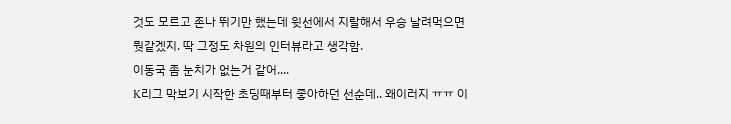것도 모르고 존나 뛰기만 했는데 윗선에서 지랄해서 우승 날려먹으면 뭣같겠지. 딱 그정도 차원의 인터뷰라고 생각함.
이동국 좀 눈치가 없는거 같어....
K리그 막보기 시작한 초딩때부터 좋아하던 선순데.. 왜이러지 ㅠㅠ 이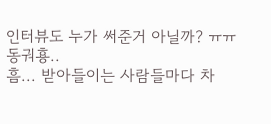인터뷰도 누가 써준거 아닐까? ㅠㅠ 동궈횽..
흠... 받아들이는 사람들마다 차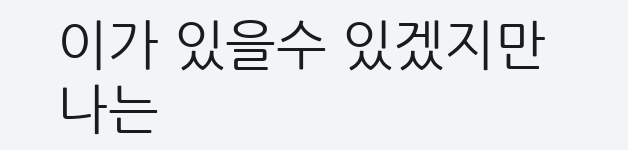이가 있을수 있겠지만 나는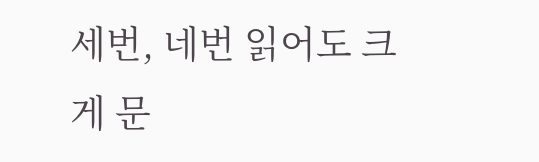세번, 네번 읽어도 크게 문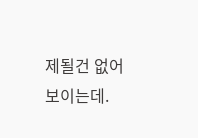제될건 없어 보이는데.